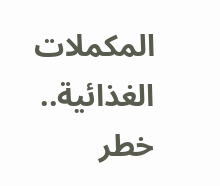المكملات الغذائية.. خطر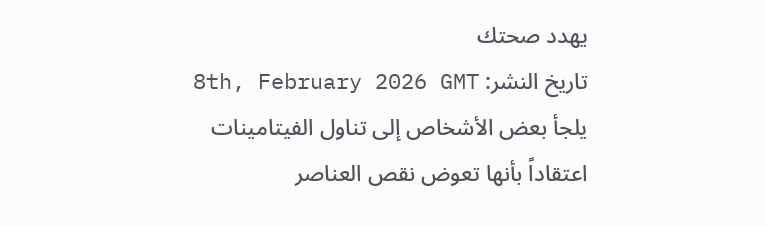يهدد صحتك
تاريخ النشر: 8th, February 2026 GMT
يلجأ بعض الأشخاص إلى تناول الفيتامينات اعتقاداً بأنها تعوض نقص العناصر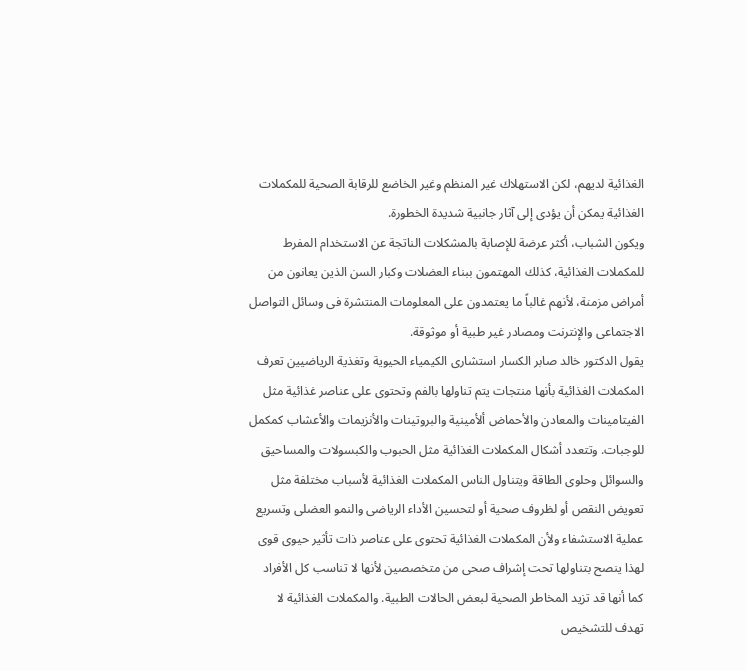الغذائية لديهم، لكن الاستهلاك غير المنظم وغير الخاضع للرقابة الصحية للمكملات الغذائية يمكن أن يؤدى إلى آثار جانبية شديدة الخطورة.
ويكون الشباب، أكثر عرضة للإصابة بالمشكلات الناتجة عن الاستخدام المفرط للمكملات الغذائية، كذلك المهتمون ببناء العضلات وكبار السن الذين يعانون من أمراض مزمنة، لأنهم غالباً ما يعتمدون على المعلومات المنتشرة فى وسائل التواصل الاجتماعى والإنترنت ومصادر غير طبية أو موثوقة.
يقول الدكتور خالد صابر الكسار استشارى الكيمياء الحيوية وتغذية الرياضيين تعرف المكملات الغذائية بأنها منتجات يتم تناولها بالفم وتحتوى على عناصر غذائية مثل الفيتامينات والمعادن والأحماض ألأمينية والبروتينات والأنزيمات والأعشاب كمكمل للوجبات. وتتعدد أشكال المكملات الغذائية مثل الحبوب والكبسولات والمساحيق والسوائل وحلوى الطاقة ويتناول الناس المكملات الغذائية لأسباب مختلفة مثل تعويض النقص أو لظروف صحية أو لتحسين الأداء الرياضى والنمو العضلى وتسريع عملية الاستشفاء ولأن المكملات الغذائية تحتوى على عناصر ذات تأثير حيوى قوى لهذا ينصح بتناولها تحت إشراف صحى من متخصصين لأنها لا تناسب كل الأفراد كما أنها قد تزيد المخاطر الصحية لبعض الحالات الطبية. والمكملات الغذائية لا تهدف للتشخيص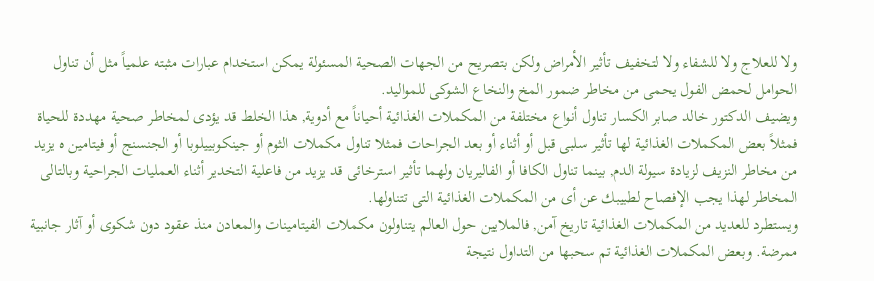ولا للعلاج ولا للشفاء ولا لتخفيف تأثير الأمراض ولكن بتصريح من الجهات الصحية المسئولة يمكن استخدام عبارات مثبته علمياً مثل أن تناول الحوامل لحمض الفول يحمى من مخاطر ضمور المخ والنخاع الشوكى للمواليد.
ويضيف الدكتور خالد صابر الكسار تناول أنواع مختلفة من المكملات الغذائية أحياناً مع أدوية, هذا الخلط قد يؤدى لمخاطر صحية مهددة للحياة فمثلاً بعض المكملات الغذائية لها تأثير سلبى قبل أو أثناء أو بعد الجراحات فمثلا تناول مكملات الثوم أو جينكوبييلوبا أو الجنسنج أو فيتامين ه يزيد من مخاطر النزيف لزيادة سيولة الدم, بينما تناول الكافا أو الفاليريان ولهما تأثير استرخائى قد يزيد من فاعلية التخدير أثناء العمليات الجراحية وبالتالى المخاطر لهذا يجب الإفصاح لطبيبك عن أى من المكملات الغذائية التى تتناولها.
ويستطرد للعديد من المكملات الغذائية تاريخ آمن, فالملايين حول العالم يتناولون مكملات الفيتامينات والمعادن منذ عقود دون شكوى أو آثار جانبية ممرضة. وبعض المكملات الغذائية تم سحبها من التداول نتيجة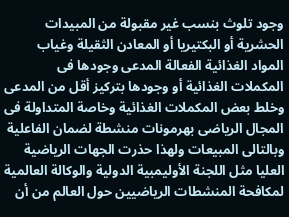وجود تلوث بنسب غير مقبولة من المبيدات الحشرية أو البكتيريا أو المعادن الثقيلة وغياب المواد الغذائية الفعالة المدعى وجودها فى المكملات الغذائية أو وجودها بتركيز أقل من المدعى وخلط بعض المكملات الغذائية وخاصة المتداولة فى المجال الرياضى بهرمونات منشطة لضمان الفاعلية وبالتالى المبيعات ولهذا حذرت الجهات الرياضية العليا مثل اللجنة الأوليمبية الدولية والوكالة العالمية لمكافحة المنشطات الرياضيين حول العالم من أن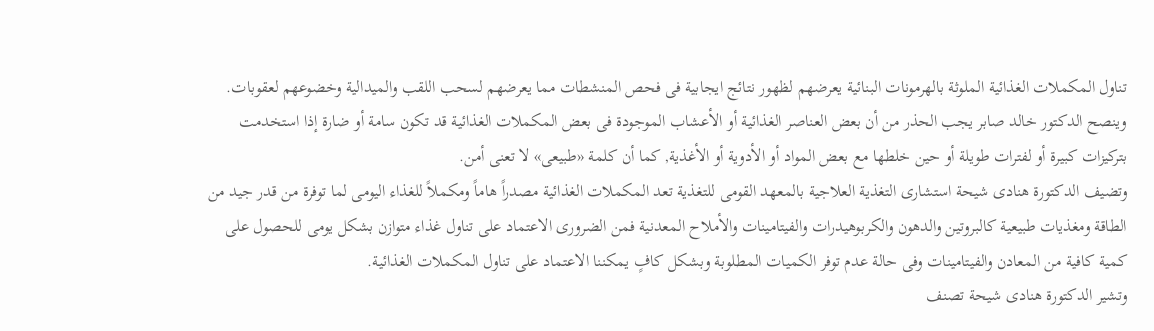تناول المكملات الغذائية الملوثة بالهرمونات البنائية يعرضهم لظهور نتائج ايجابية فى فحص المنشطات مما يعرضهم لسحب اللقب والميدالية وخضوعهم لعقوبات.
وينصح الدكتور خالد صابر يجب الحذر من أن بعض العناصر الغذائية أو الأعشاب الموجودة فى بعض المكملات الغذائية قد تكون سامة أو ضارة إذا استخدمت بتركيزات كبيرة أو لفترات طويلة أو حين خلطها مع بعض المواد أو الأدوية أو الأغذية, كما أن كلمة «طبيعى» لا تعنى أمن.
وتضيف الدكتورة هنادى شيحة استشارى التغذية العلاجية بالمعهد القومى للتغذية تعد المكملات الغذائية مصدراً هاماً ومكملاً للغذاء اليومى لما توفرة من قدر جيد من الطاقة ومغذيات طبيعية كالبروتين والدهون والكربوهيدرات والفيتامينات والأملاح المعدنية فمن الضرورى الاعتماد على تناول غذاء متوازن بشكل يومى للحصول على كمية كافية من المعادن والفيتامينات وفى حالة عدم توفر الكميات المطلوبة وبشكل كافٍ يمكننا الاعتماد على تناول المكملات الغذائية.
وتشير الدكتورة هنادى شيحة تصنف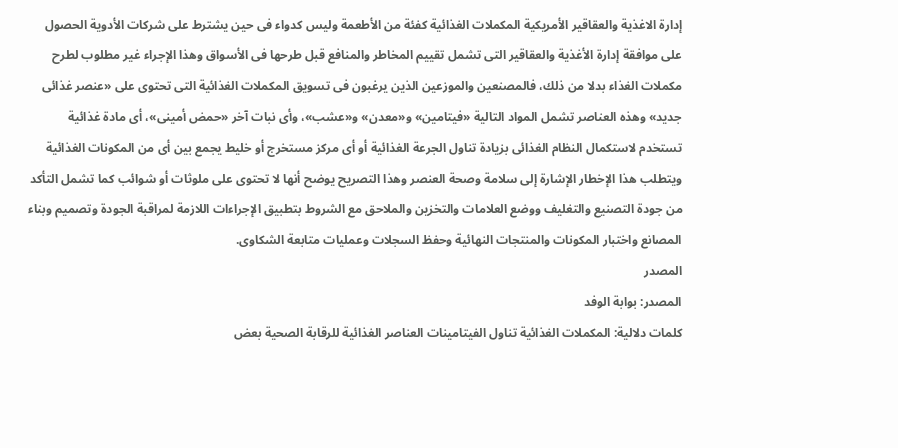إدارة الاغذية والعقاقير الأمريكية المكملات الغذائية كفئة من الأطعمة وليس كدواء فى حين يشترط على شركات الأدوية الحصول على موافقة إدارة الأغذية والعقاقير التى تشمل تقييم المخاطر والمنافع قبل طرحها فى الأسواق وهذا الإجراء غير مطلوب لطرح مكملات الغذاء بدلا من ذلك، فالمصنعين والموزعين الذين يرغبون فى تسويق المكملات الغذائية التى تحتوى على «عنصر غذائى جديد» وهذه العناصر تشمل المواد التالية «فيتامين» و«معدن» و«عشب»، وأى نبات آخر «حمض أمينى»، أى مادة غذائية تستخدم لاستكمال النظام الغذائى بزيادة تناول الجرعة الغذائية أو أى مركز مستخرج أو خليط يجمع بين أى من المكونات الغذائية ويتطلب هذا الإخطار الإشارة إلى سلامة وصحة العنصر وهذا التصريح يوضح أنها لا تحتوى على ملوثات أو شوائب كما تشمل التأكد من جودة التصنيع والتغليف ووضع العلامات والتخزين والملاحق مع الشروط بتطبيق الإجراءات اللازمة لمراقبة الجودة وتصميم وبناء المصانع واختبار المكونات والمنتجات النهائية وحفظ السجلات وعمليات متابعة الشكاوى.
المصدر
المصدر: بوابة الوفد
كلمات دلالية: المكملات الغذائية تناول الفيتامينات العناصر الغذائية للرقابة الصحية بعض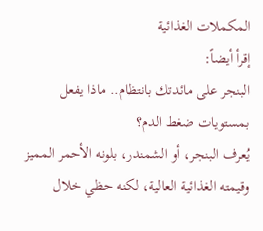المکملات الغذائیة
إقرأ أيضاً:
البنجر على مائدتك بانتظام.. ماذا يفعل بمستويات ضغط الدم؟
يُعرف البنجر، أو الشمندر، بلونه الأحمر المميز وقيمته الغذائية العالية، لكنه حظي خلال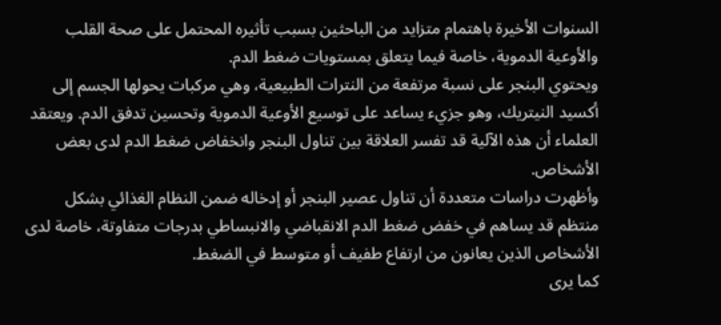السنوات الأخيرة باهتمام متزايد من الباحثين بسبب تأثيره المحتمل على صحة القلب والأوعية الدموية، خاصة فيما يتعلق بمستويات ضغط الدم.
ويحتوي البنجر على نسبة مرتفعة من النترات الطبيعية، وهي مركبات يحولها الجسم إلى أكسيد النيتريك، وهو جزيء يساعد على توسيع الأوعية الدموية وتحسين تدفق الدم. ويعتقد العلماء أن هذه الآلية قد تفسر العلاقة بين تناول البنجر وانخفاض ضغط الدم لدى بعض الأشخاص.
وأظهرت دراسات متعددة أن تناول عصير البنجر أو إدخاله ضمن النظام الغذائي بشكل منتظم قد يساهم في خفض ضغط الدم الانقباضي والانبساطي بدرجات متفاوتة، خاصة لدى الأشخاص الذين يعانون من ارتفاع طفيف أو متوسط في الضغط.
كما يرى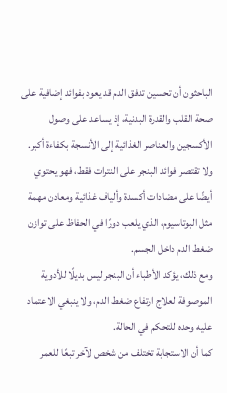الباحثون أن تحسين تدفق الدم قد يعود بفوائد إضافية على صحة القلب والقدرة البدنية، إذ يساعد على وصول الأكسجين والعناصر الغذائية إلى الأنسجة بكفاءة أكبر.
ولا تقتصر فوائد البنجر على النترات فقط، فهو يحتوي أيضًا على مضادات أكسدة وألياف غذائية ومعادن مهمة مثل البوتاسيوم، الذي يلعب دورًا في الحفاظ على توازن ضغط الدم داخل الجسم.
ومع ذلك، يؤكد الأطباء أن البنجر ليس بديلًا للأدوية الموصوفة لعلاج ارتفاع ضغط الدم، ولا ينبغي الاعتماد عليه وحده للتحكم في الحالة.
كما أن الاستجابة تختلف من شخص لآخر تبعًا للعمر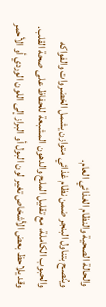والحالة الصحية والنظام الغذائي العام.
ويُنصح بتناول البنجر ضمن نظام غذائي متوازن يشمل الخضروات والفواكه والحبوب الكاملة، مع تقليل الملح والدهون المشبعة للحفاظ على صحة القلب.
وقد يلاحظ بعض الأشخاص تغير لون البول أو البراز إلى اللون الوردي أو الأحمر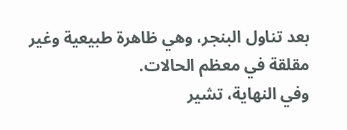بعد تناول البنجر، وهي ظاهرة طبيعية وغير مقلقة في معظم الحالات.
وفي النهاية، تشير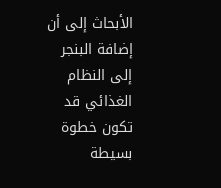الأبحاث إلى أن إضافة البنجر إلى النظام الغذائي قد تكون خطوة بسيطة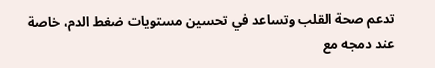تدعم صحة القلب وتساعد في تحسين مستويات ضغط الدم، خاصة عند دمجه مع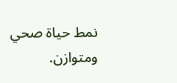نمط حياة صحي ومتوازن.